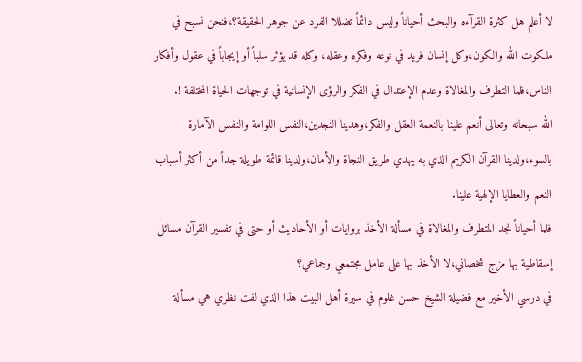لا أعلم هل كثرة القرآءه والبحث أحياناً وليس دائماً تضللا الفرد عن جوهر الحقيقة؟،فنحن نسبح في ملكوت الله والكون،وكل إنسان فريد في نوعه وفكره وعقله، وكله قد يؤثر سلباً أو إيجاباً في عقول وأفكار الناس،فلما التطرف والمغالاة وعدم الإعتدال في الفكر والرؤى الإنسانية في توجهات الحياة المختلفة !.
الله سبحانه وتعالى أنعم علينا بالنعمة العقل والفكر،وهدينا النجدين،النفس اللوامة والنفس الآمارة بالسوء،ولدينا القرآن الكريم الذي به يهدي طريق النجاة والأمان،ولدينا قائمة طويلة جداً من أكثر أسباب النعم والعطايا الإلهية علينا.
فلما أحياناً نجد المتطرف والمغالاة في مسألة الأخذ بروايات أو الأحاديث أو حتى في تفسير القرآن مسائل إسقاطية بها مزج شخصاني،لا الأخذ بها على عامل مجتمعي وجماعي؟
في درسي الأخير مع فضيلة الشيخ حسن غلوم في سيرة أهل البيت هذا الذي لفت نظري هي مسألة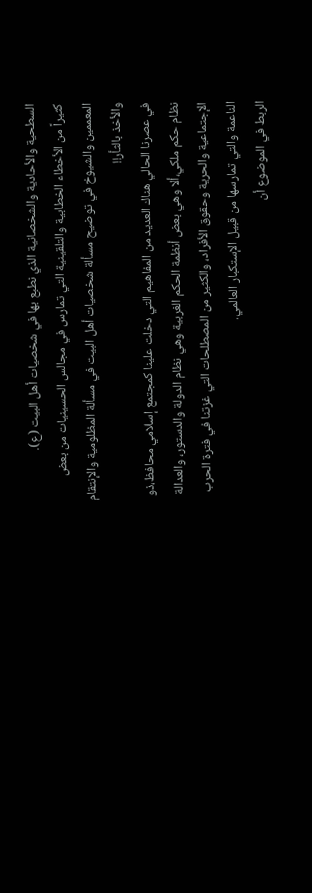السطحية والأحادية والشخصانية الذي نطبع بها في شخصيات أهل البيت (ع).
كثيراً من الأخطاء الخطابية والتلقينية التي تمارس في مجالس الحسينيات من بعض المعممين والشيوخ في توضيح مسألة شخصيات أهل البيت في مسألة المظلومية والإنتقام والأخذ بالثأر!!
في عصرنا الحالي هناك العديد من المفاهيم التي دخلت علينا كمجتمع إسلامي محافظ،ذو نظام حكم ملكي،ألا وهي بعض أنظمة الحكم الغربية وهي نظام الدولة والدستور، والعدالة الإجتماعية والحرية وحقوق الأفراد، والكثير من المصطلحات التي غزتنا في فترة الحرب الناعمة والتي تمارسها من قبيل الإستكبار العالمي.
الربط في الموضوع أن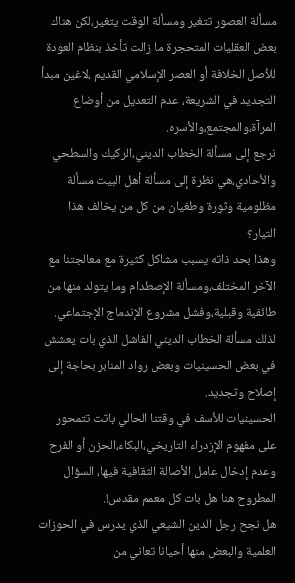مسألة العصور تتغير ومسألة الوقت يتغير،لكن هناك بعض العقليات المتحجرة ما زالت تأخذ بنظام العودة للأصل الخلافة أو العصر الإسلامي القديم ،لاغين مبدأ التجديد في الشريعة، عدم التعديل من أوضاع المرآة،والمجتمع،والأسره.
نرجع إلى مسألة الخطاب الديني،الركيك والسطحي والأحادي،هي نظرة إلى مسألة أهل البيت مسألة مظلومية وثورة وطغيان من كل من يخالف هذا التيار؟
وهذا بحد ذاته يسبب مشاكل كثيرة مع معالجتنا مع الآخر المختلف،ومسألة الإصطدام وما يتولد منها من طائفية وقبلية،وفشل مشروع الإندماج الإجتماعي.
لذلك مسألة الخطاب الديني الفاشل الذي بات يعشش في بعض الحسينيات وبعض رواد المنابر بحاجة إلى إصلاح وتجديد.
الحسينيات للأسف في وقتنا الحالي باتت تتمحور على مفهوم الإزدراء التاريخي،البكاء،الحزن أو الفرح وعدم إدخال عامل الأصالة الثقافية فيها، السؤال المطروح هنا هل بات كل معمم مقدس!.
هل نجح رجل الدين الشيعي الذي يدرس في الحوزات العلمية والبعض منها أحيانا تعاني من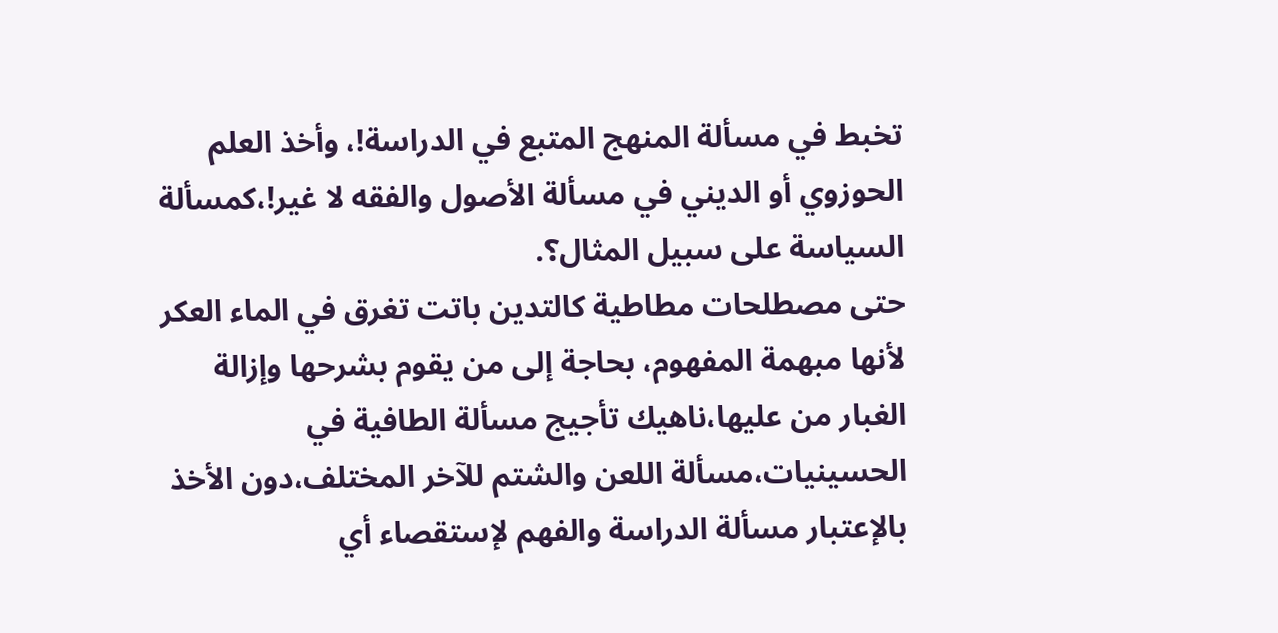تخبط في مسألة المنهج المتبع في الدراسة!، وأخذ العلم الحوزوي أو الديني في مسألة الأصول والفقه لا غير!،كمسألة السياسة على سبيل المثال؟.
حتى مصطلحات مطاطية كالتدين باتت تغرق في الماء العكر لأنها مبهمة المفهوم، بحاجة إلى من يقوم بشرحها وإزالة الغبار من عليها،ناهيك تأجيج مسألة الطافية في الحسينيات،مسألة اللعن والشتم للآخر المختلف،دون الأخذ بالإعتبار مسألة الدراسة والفهم لإستقصاء أي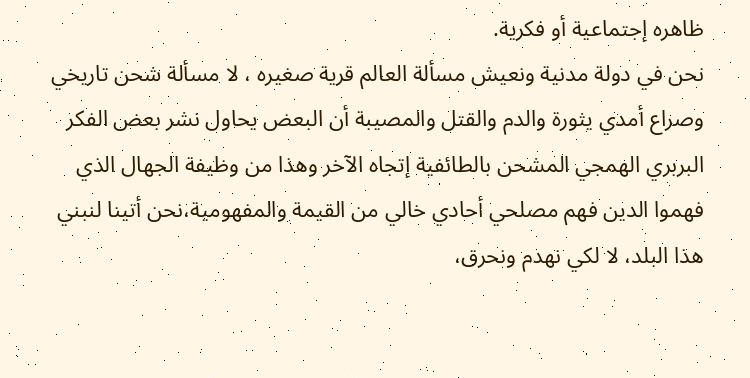ظاهره إجتماعية أو فكرية.
نحن في دولة مدنية ونعيش مسألة العالم قرية صغيره ، لا مسألة شحن تاريخي وصراع أمدي يثورة والدم والقتل والمصيبة أن البعض يحاول نشر بعض الفكر البربري الهمجي المشحن بالطائفية إتجاه الآخر وهذا من وظيفة الجهال الذي فهموا الدين فهم مصلحي أحادي خالي من القيمة والمفهومية،نحن أتينا لنبني هذا البلد، لا لكي نهدم ونحرق،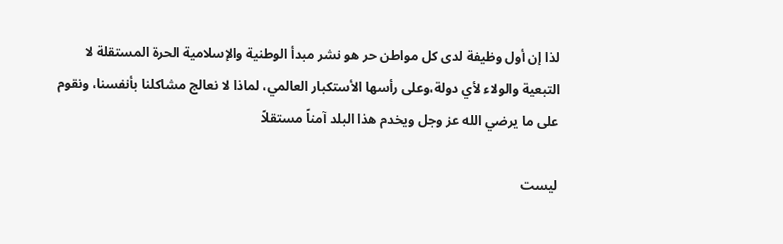لذا إن أول وظيفة لدى كل مواطن حر هو نشر مبدأ الوطنية والإسلامية الحرة المستقلة لا التبعية والولاء لأي دولة،وعلى رأسها الأستكبار العالمي، لماذا لا نعالج مشاكلنا بأنفسنا، ونقوم على ما يرضي الله عز وجل ويخدم هذا البلد آمناً مستقلاً

ليست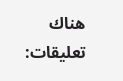هناك تعليقات: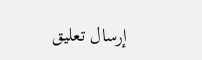إرسال تعليق